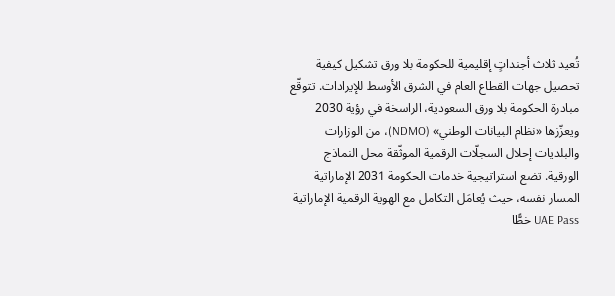تُعيد ثلاث أجنداتٍ إقليمية للحكومة بلا ورق تشكيل كيفية تحصيل جهات القطاع العام في الشرق الأوسط للإيرادات. تتوقّع مبادرة الحكومة بلا ورق السعودية، الراسخة في رؤية 2030 ويعزّزها «نظام البيانات الوطني» (NDMO)، من الوزارات والبلديات إحلال السجلّات الرقمية الموثّقة محل النماذج الورقية. تضع استراتيجية خدمات الحكومة 2031 الإماراتية المسار نفسه، حيث يُعامَل التكامل مع الهوية الرقمية الإماراتية UAE Pass خطًّا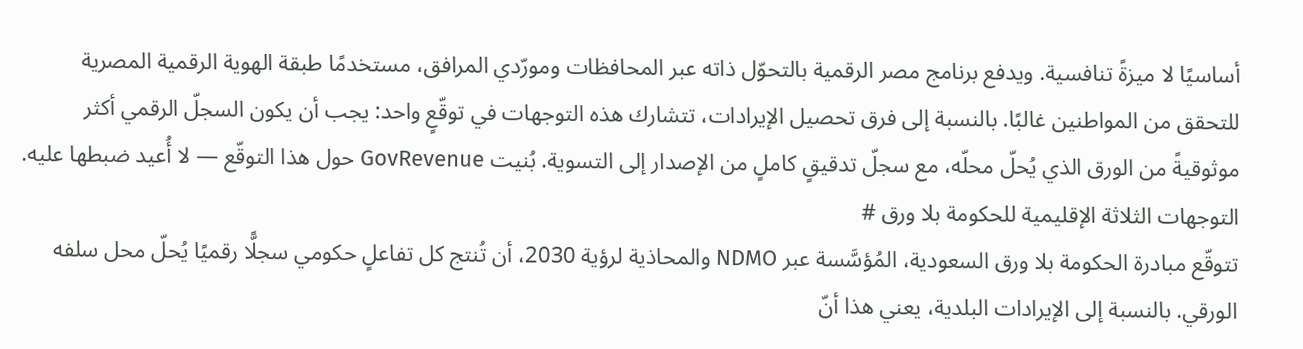أساسيًا لا ميزةً تنافسية. ويدفع برنامج مصر الرقمية بالتحوّل ذاته عبر المحافظات ومورّدي المرافق، مستخدمًا طبقة الهوية الرقمية المصرية للتحقق من المواطنين غالبًا. بالنسبة إلى فرق تحصيل الإيرادات، تتشارك هذه التوجهات في توقّعٍ واحد: يجب أن يكون السجلّ الرقمي أكثر موثوقيةً من الورق الذي يُحلّ محلّه، مع سجلّ تدقيقٍ كاملٍ من الإصدار إلى التسوية. بُنيت GovRevenue حول هذا التوقّع — لا أُعيد ضبطها عليه.
التوجهات الثلاثة الإقليمية للحكومة بلا ورق #
تتوقّع مبادرة الحكومة بلا ورق السعودية، المُؤسَّسة عبر NDMO والمحاذية لرؤية 2030، أن تُنتج كل تفاعلٍ حكومي سجلًّا رقميًا يُحلّ محل سلفه الورقي. بالنسبة إلى الإيرادات البلدية، يعني هذا أنّ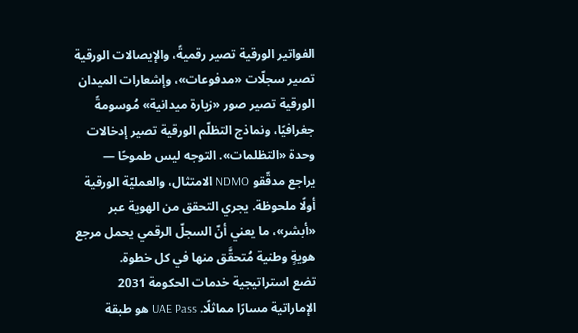الفواتير الورقية تصير رقميةً، والإيصالات الورقية تصير سجلّات «مدفوعات»، وإشعارات الميدان الورقية تصير صور «زيارة ميدانية» مُوسومةً جغرافيًا، ونماذج التظلّم الورقية تصير إدخالات وحدة «التظلمات». التوجه ليس طموحًا — يراجع مدقّقو NDMO الامتثال، والعمليّة الورقية أولًا ملحوظة. يجري التحقق من الهوية عبر «أبشر»، ما يعني أنّ السجلّ الرقمي يحمل مرجع هويةٍ وطنية مُتحقَّق منها في كل خطوة.
تضع استراتيجية خدمات الحكومة 2031 الإماراتية مسارًا مماثلًا. UAE Pass هو طبقة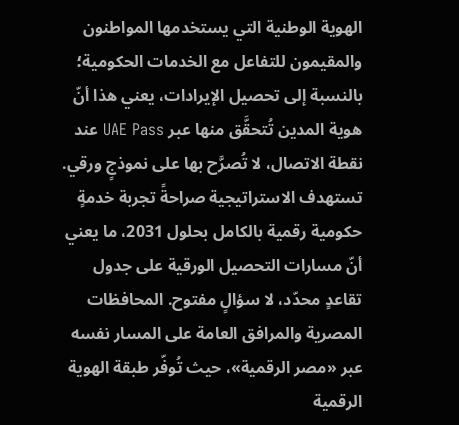الهوية الوطنية التي يستخدمها المواطنون والمقيمون للتفاعل مع الخدمات الحكومية؛ بالنسبة إلى تحصيل الإيرادات، يعني هذا أنّ هوية المدين تُتحقَّق منها عبر UAE Pass عند نقطة الاتصال، لا تُصرَّح بها على نموذجٍ ورقي. تستهدف الاستراتيجية صراحةً تجربة خدمةٍ حكومية رقمية بالكامل بحلول 2031، ما يعني أنّ مسارات التحصيل الورقية على جدول تقاعدٍ محدّد، لا سؤالٍ مفتوح. المحافظات المصرية والمرافق العامة على المسار نفسه عبر «مصر الرقمية»، حيث تُوفّر طبقة الهوية الرقمية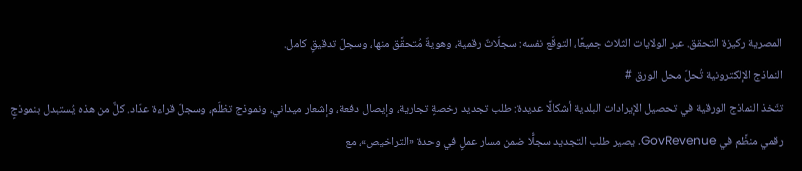المصرية ركيزة التحقق. عبر الولايات الثلاث جميعًا، التوقّع نفسه: سجلّاتٌ رقمية، وهويةٌ مُتحقَّق منها، وسجلّ تدقيقٍ كامل.
النماذج الإلكترونية تُحلّ محل الورق #
تتّخذ النماذج الورقية في تحصيل الإيرادات البلدية أشكالًا عديدة: طلب تجديد رخصةٍ تجارية، وإيصال دفعة، وإشعار ميداني، ونموذج تظلّم، وسجلّ قراءة عدّاد. كلٌّ من هذه يُستبدل بنموذجٍ رقمي منظَّم في GovRevenue. يصير طلب التجديد سجلًّا ضمن مسار عملٍ في وحدة «التراخيص»، مع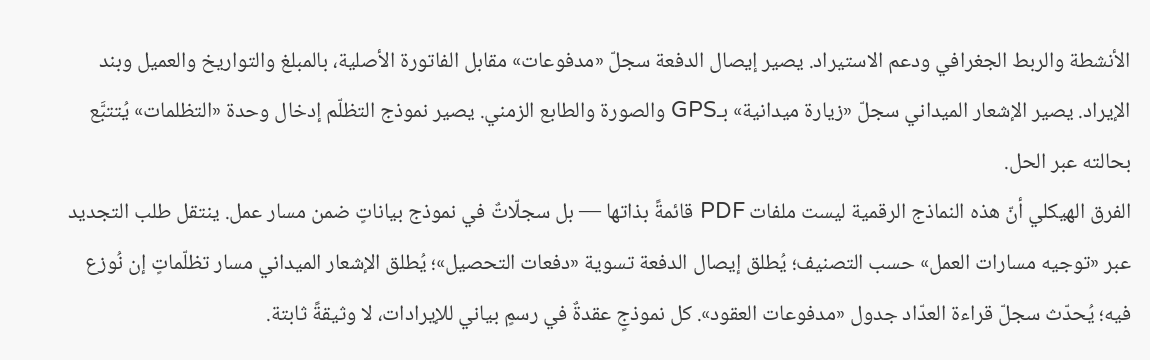الأنشطة والربط الجغرافي ودعم الاستيراد. يصير إيصال الدفعة سجلّ «مدفوعات» مقابل الفاتورة الأصلية، بالمبلغ والتواريخ والعميل وبند الإيراد. يصير الإشعار الميداني سجلّ «زيارة ميدانية» بـGPS والصورة والطابع الزمني. يصير نموذج التظلّم إدخال وحدة «التظلمات» يُتتبَّع بحالته عبر الحل.
الفرق الهيكلي أنّ هذه النماذج الرقمية ليست ملفات PDF قائمةً بذاتها — بل سجلّاتٌ في نموذج بياناتٍ ضمن مسار عمل. ينتقل طلب التجديد عبر «توجيه مسارات العمل» حسب التصنيف؛ يُطلق إيصال الدفعة تسوية «دفعات التحصيل»؛ يُطلق الإشعار الميداني مسار تظلّماتٍ إن نُوزع فيه؛ يُحدّث سجلّ قراءة العدّاد جدول «مدفوعات العقود». كل نموذجٍ عقدةٌ في رسمٍ بياني للإيرادات، لا وثيقةً ثابتة.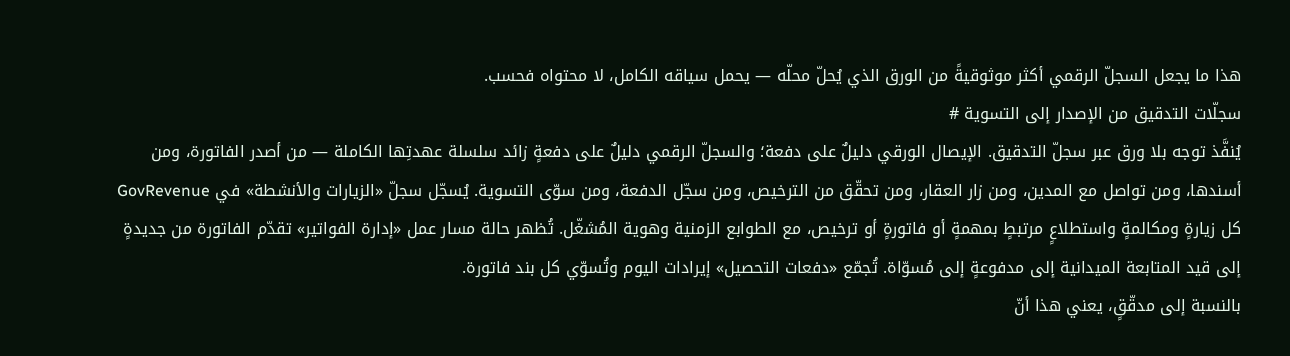هذا ما يجعل السجلّ الرقمي أكثر موثوقيةً من الورق الذي يُحلّ محلّه — يحمل سياقه الكامل، لا محتواه فحسب.
سجلّات التدقيق من الإصدار إلى التسوية #
يُنفَّذ توجه بلا ورق عبر سجلّ التدقيق. الإيصال الورقي دليلٌ على دفعة؛ والسجلّ الرقمي دليلٌ على دفعةٍ زائد سلسلة عهدتِها الكاملة — من أصدر الفاتورة، ومن أسندها، ومن تواصل مع المدين، ومن زار العقار، ومن تحقّق من الترخيص، ومن سجّل الدفعة، ومن سوّى التسوية. يُسجّل سجلّ «الزيارات والأنشطة» في GovRevenue كل زيارةٍ ومكالمةٍ واستطلاعٍ مرتبطٍ بمهمةٍ أو فاتورةٍ أو ترخيص، مع الطوابع الزمنية وهوية المُشغّل. تُظهر حالة مسار عمل «إدارة الفواتير» تقدّم الفاتورة من جديدةٍ إلى قيد المتابعة الميدانية إلى مدفوعةٍ إلى مُسوّاة. تُجمّع «دفعات التحصيل» إيرادات اليوم وتُسوّي كل بند فاتورة.
بالنسبة إلى مدقّقٍ، يعني هذا أنّ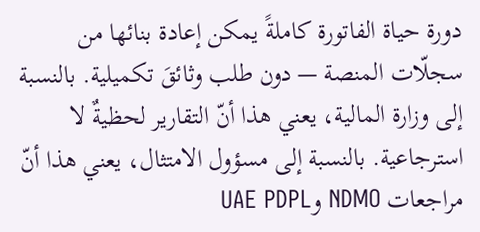دورة حياة الفاتورة كاملةً يمكن إعادة بنائها من سجلّات المنصة — دون طلب وثائقَ تكميلية. بالنسبة إلى وزارة المالية، يعني هذا أنّ التقارير لحظيةٌ لا استرجاعية. بالنسبة إلى مسؤول الامتثال، يعني هذا أنّ مراجعات NDMO وUAE PDPL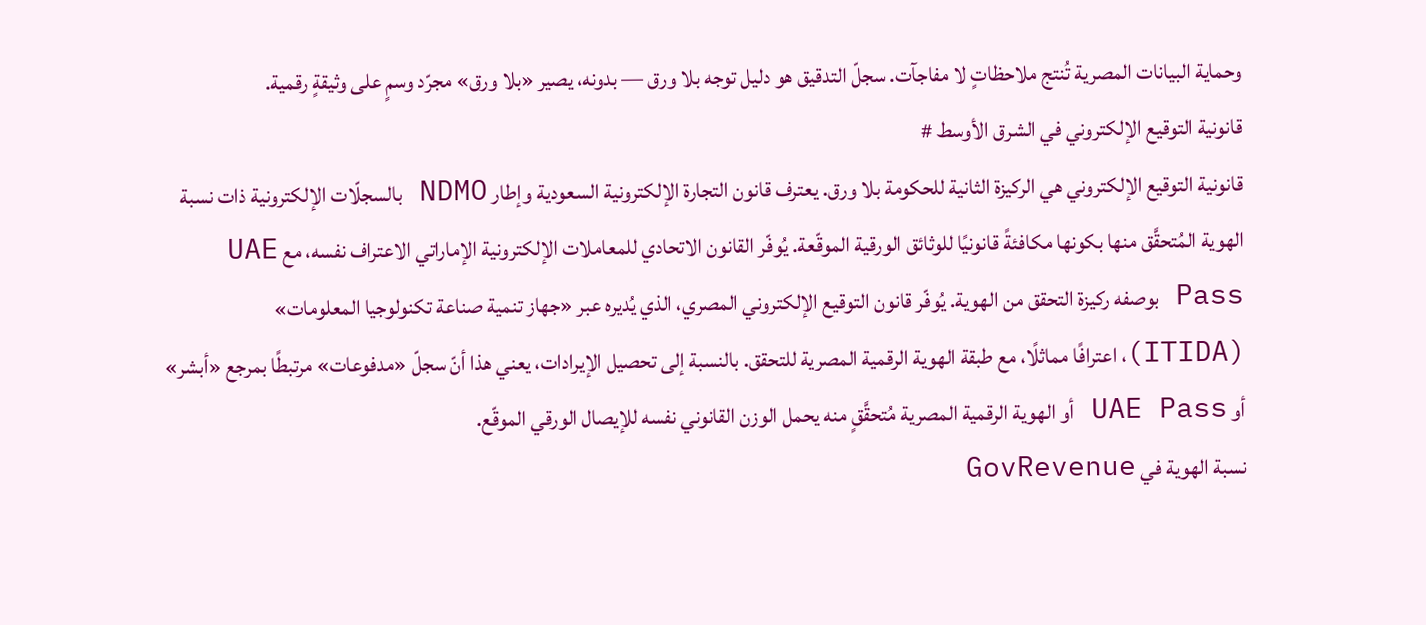وحماية البيانات المصرية تُنتج ملاحظاتٍ لا مفاجآت. سجلّ التدقيق هو دليل توجه بلا ورق — بدونه، يصير «بلا ورق» مجرّد وسمٍ على وثيقةٍ رقمية.
قانونية التوقيع الإلكتروني في الشرق الأوسط #
قانونية التوقيع الإلكتروني هي الركيزة الثانية للحكومة بلا ورق. يعترف قانون التجارة الإلكترونية السعودية وإطار NDMO بالسجلّات الإلكترونية ذات نسبة الهوية المُتحقَّق منها بكونها مكافئةً قانونيًا للوثائق الورقية الموقّعة. يُوفّر القانون الاتحادي للمعاملات الإلكترونية الإماراتي الاعتراف نفسه، مع UAE Pass بوصفه ركيزة التحقق من الهوية. يُوفّر قانون التوقيع الإلكتروني المصري، الذي يُديره عبر «جهاز تنمية صناعة تكنولوجيا المعلومات» (ITIDA)، اعترافًا مماثلًا، مع طبقة الهوية الرقمية المصرية للتحقق. بالنسبة إلى تحصيل الإيرادات، يعني هذا أنّ سجلّ «مدفوعات» مرتبطًا بمرجع «أبشر» أو UAE Pass أو الهوية الرقمية المصرية مُتحقَّقٍ منه يحمل الوزن القانوني نفسه للإيصال الورقي الموقّع.
نسبة الهوية في GovRevenue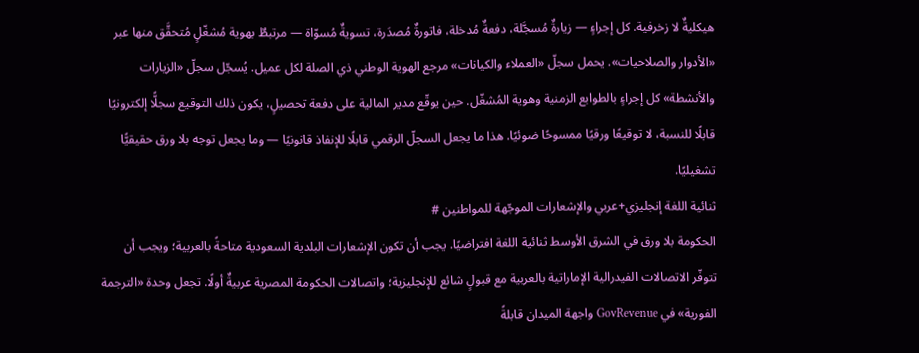هيكليةٌ لا زخرفية. كل إجراءٍ — زيارةٌ مُسجَّلة، دفعةٌ مُدخلة، فاتورةٌ مُصدَرة، تسويةٌ مُسوّاة — مرتبطٌ بهوية مُشغّلٍ مُتحقَّق منها عبر «الأدوار والصلاحيات». يحمل سجلّ «العملاء والكيانات» مرجع الهوية الوطني ذي الصلة لكل عميل. يُسجّل سجلّ «الزيارات والأنشطة» كل إجراءٍ بالطوابع الزمنية وهوية المُشغّل. حين يوقّع مدير المالية على دفعة تحصيلٍ، يكون ذلك التوقيع سجلًّا إلكترونيًا قابلًا للنسبة، لا توقيعًا ورقيًا ممسوحًا ضوئيًا. هذا ما يجعل السجلّ الرقمي قابلًا للإنفاذ قانونيًا — وما يجعل توجه بلا ورق حقيقيًّا تشغيليًا.
ثنائية اللغة إنجليزي+عربي والإشعارات الموجّهة للمواطنين #
الحكومة بلا ورق في الشرق الأوسط ثنائية اللغة افتراضيًا. يجب أن تكون الإشعارات البلدية السعودية متاحةً بالعربية؛ ويجب أن تتوفّر الاتصالات الفيدرالية الإماراتية بالعربية مع قبولٍ شائع للإنجليزية؛ واتصالات الحكومة المصرية عربيةٌ أولًا. تجعل وحدة «الترجمة الفورية» في GovRevenue واجهة الميدان قابلةً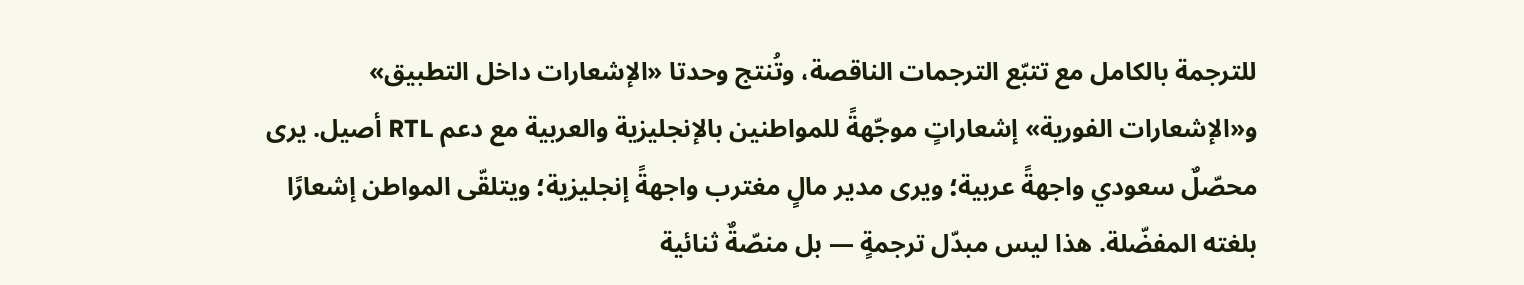للترجمة بالكامل مع تتبّع الترجمات الناقصة، وتُنتج وحدتا «الإشعارات داخل التطبيق» و«الإشعارات الفورية» إشعاراتٍ موجّهةً للمواطنين بالإنجليزية والعربية مع دعم RTL أصيل. يرى محصّلٌ سعودي واجهةً عربية؛ ويرى مدير مالٍ مغترب واجهةً إنجليزية؛ ويتلقّى المواطن إشعارًا بلغته المفضّلة. هذا ليس مبدّل ترجمةٍ — بل منصّةٌ ثنائية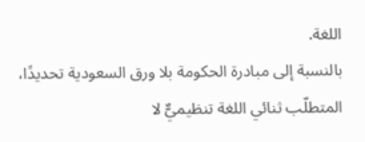اللغة.
بالنسبة إلى مبادرة الحكومة بلا ورق السعودية تحديدًا، المتطلّب ثنائي اللغة تنظيميٌّ لا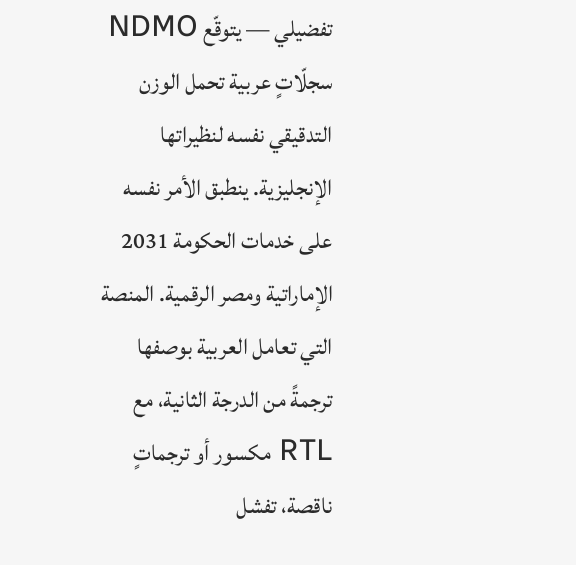تفضيلي — يتوقّع NDMO سجلّاتٍ عربية تحمل الوزن التدقيقي نفسه لنظيراتها الإنجليزية. ينطبق الأمر نفسه على خدمات الحكومة 2031 الإماراتية ومصر الرقمية. المنصة التي تعامل العربية بوصفها ترجمةً من الدرجة الثانية، مع RTL مكسور أو ترجماتٍ ناقصة، تفشل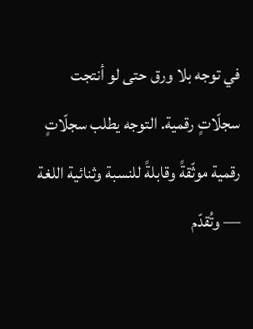في توجه بلا ورق حتى لو أنتجت سجلّاتٍ رقمية. التوجه يطلب سجلّاتٍ رقمية موثّقةً وقابلةً للنسبة وثنائية اللغة — وتُقدّم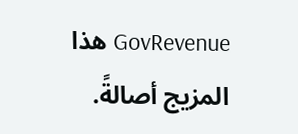GovRevenue هذا المزيج أصالةً.